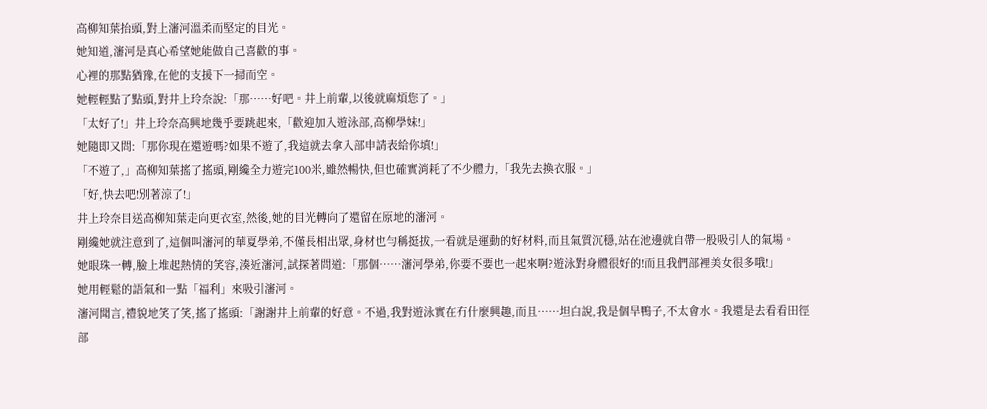高柳知葉抬頭,對上瀋河溫柔而堅定的目光。
她知道,瀋河是真心希望她能做自己喜歡的事。
心裡的那點猶豫,在他的支援下一掃而空。
她輕輕點了點頭,對井上玲奈說:「那……好吧。井上前輩,以後就麻煩您了。」
「太好了!」井上玲奈高興地幾乎要跳起來,「歡迎加入遊泳部,高柳學妹!」
她隨即又問:「那你現在還遊嗎?如果不遊了,我這就去拿入部申請表給你填!」
「不遊了,」高柳知葉搖了搖頭,剛纔全力遊完100米,雖然暢快,但也確實消耗了不少體力,「我先去換衣服。」
「好,快去吧!別著涼了!」
井上玲奈目送高柳知葉走向更衣室,然後,她的目光轉向了還留在原地的瀋河。
剛纔她就注意到了,這個叫瀋河的華夏學弟,不僅長相出眾,身材也勻稱挺拔,一看就是運動的好材料,而且氣質沉穩,站在池邊就自帶一股吸引人的氣場。
她眼珠一轉,臉上堆起熱情的笑容,湊近瀋河,試探著問道:「那個……瀋河學弟,你要不要也一起來啊?遊泳對身體很好的!而且我們部裡美女很多哦!」
她用輕鬆的語氣和一點「福利」來吸引瀋河。
瀋河聞言,禮貌地笑了笑,搖了搖頭:「謝謝井上前輩的好意。不過,我對遊泳實在冇什麼興趣,而且……坦白說,我是個旱鴨子,不太會水。我還是去看看田徑部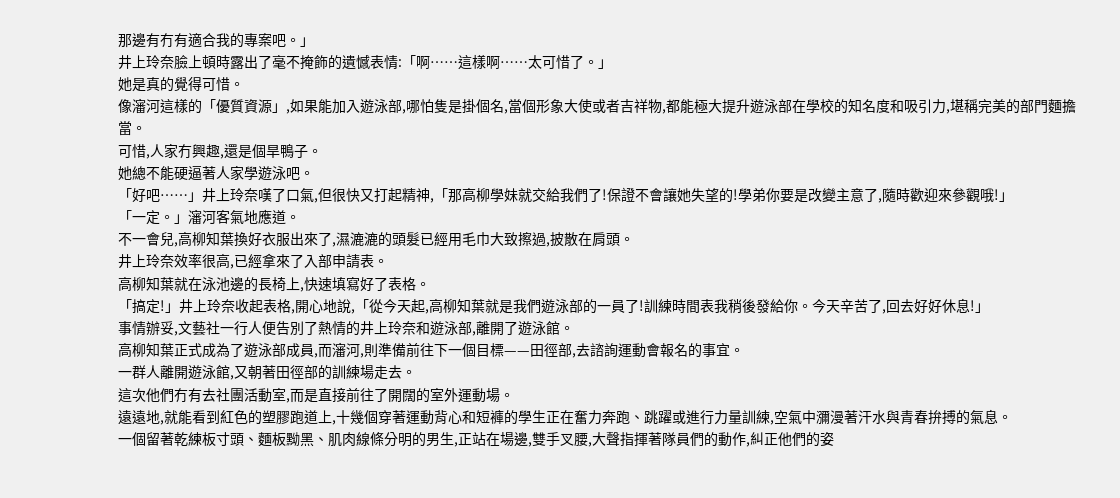那邊有冇有適合我的專案吧。」
井上玲奈臉上頓時露出了毫不掩飾的遺憾表情:「啊……這樣啊……太可惜了。」
她是真的覺得可惜。
像瀋河這樣的「優質資源」,如果能加入遊泳部,哪怕隻是掛個名,當個形象大使或者吉祥物,都能極大提升遊泳部在學校的知名度和吸引力,堪稱完美的部門麵擔當。
可惜,人家冇興趣,還是個旱鴨子。
她總不能硬逼著人家學遊泳吧。
「好吧……」井上玲奈嘆了口氣,但很快又打起精神,「那高柳學妹就交給我們了!保證不會讓她失望的!學弟你要是改變主意了,隨時歡迎來參觀哦!」
「一定。」瀋河客氣地應道。
不一會兒,高柳知葉換好衣服出來了,濕漉漉的頭髮已經用毛巾大致擦過,披散在肩頭。
井上玲奈效率很高,已經拿來了入部申請表。
高柳知葉就在泳池邊的長椅上,快速填寫好了表格。
「搞定!」井上玲奈收起表格,開心地說,「從今天起,高柳知葉就是我們遊泳部的一員了!訓練時間表我稍後發給你。今天辛苦了,回去好好休息!」
事情辦妥,文藝社一行人便告別了熱情的井上玲奈和遊泳部,離開了遊泳館。
高柳知葉正式成為了遊泳部成員,而瀋河,則準備前往下一個目標——田徑部,去諮詢運動會報名的事宜。
一群人離開遊泳館,又朝著田徑部的訓練場走去。
這次他們冇有去社團活動室,而是直接前往了開闊的室外運動場。
遠遠地,就能看到紅色的塑膠跑道上,十幾個穿著運動背心和短褲的學生正在奮力奔跑、跳躍或進行力量訓練,空氣中瀰漫著汗水與青春拚搏的氣息。
一個留著乾練板寸頭、麵板黝黑、肌肉線條分明的男生,正站在場邊,雙手叉腰,大聲指揮著隊員們的動作,糾正他們的姿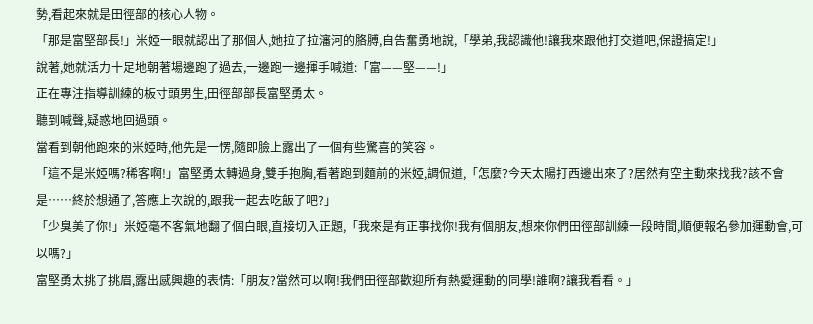勢,看起來就是田徑部的核心人物。
「那是富堅部長!」米婭一眼就認出了那個人,她拉了拉瀋河的胳膊,自告奮勇地說,「學弟,我認識他!讓我來跟他打交道吧,保證搞定!」
說著,她就活力十足地朝著場邊跑了過去,一邊跑一邊揮手喊道:「富——堅——!」
正在專注指導訓練的板寸頭男生,田徑部部長富堅勇太。
聽到喊聲,疑惑地回過頭。
當看到朝他跑來的米婭時,他先是一愣,隨即臉上露出了一個有些驚喜的笑容。
「這不是米婭嗎?稀客啊!」富堅勇太轉過身,雙手抱胸,看著跑到麵前的米婭,調侃道,「怎麼?今天太陽打西邊出來了?居然有空主動來找我?該不會是……終於想通了,答應上次說的,跟我一起去吃飯了吧?」
「少臭美了你!」米婭毫不客氣地翻了個白眼,直接切入正題,「我來是有正事找你!我有個朋友,想來你們田徑部訓練一段時間,順便報名參加運動會,可以嗎?」
富堅勇太挑了挑眉,露出感興趣的表情:「朋友?當然可以啊!我們田徑部歡迎所有熱愛運動的同學!誰啊?讓我看看。」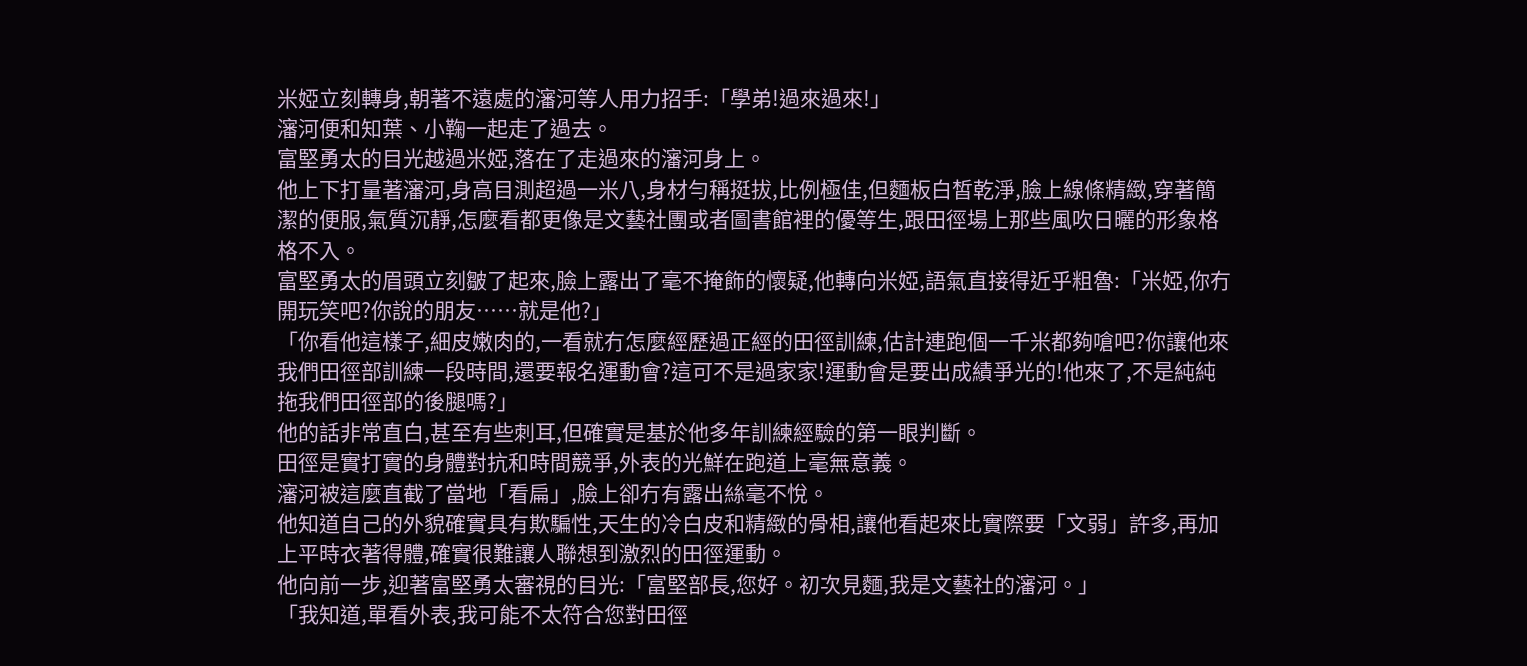米婭立刻轉身,朝著不遠處的瀋河等人用力招手:「學弟!過來過來!」
瀋河便和知葉、小鞠一起走了過去。
富堅勇太的目光越過米婭,落在了走過來的瀋河身上。
他上下打量著瀋河,身高目測超過一米八,身材勻稱挺拔,比例極佳,但麵板白皙乾淨,臉上線條精緻,穿著簡潔的便服,氣質沉靜,怎麼看都更像是文藝社團或者圖書館裡的優等生,跟田徑場上那些風吹日曬的形象格格不入。
富堅勇太的眉頭立刻皺了起來,臉上露出了毫不掩飾的懷疑,他轉向米婭,語氣直接得近乎粗魯:「米婭,你冇開玩笑吧?你說的朋友……就是他?」
「你看他這樣子,細皮嫩肉的,一看就冇怎麼經歷過正經的田徑訓練,估計連跑個一千米都夠嗆吧?你讓他來我們田徑部訓練一段時間,還要報名運動會?這可不是過家家!運動會是要出成績爭光的!他來了,不是純純拖我們田徑部的後腿嗎?」
他的話非常直白,甚至有些刺耳,但確實是基於他多年訓練經驗的第一眼判斷。
田徑是實打實的身體對抗和時間競爭,外表的光鮮在跑道上毫無意義。
瀋河被這麼直截了當地「看扁」,臉上卻冇有露出絲毫不悅。
他知道自己的外貌確實具有欺騙性,天生的冷白皮和精緻的骨相,讓他看起來比實際要「文弱」許多,再加上平時衣著得體,確實很難讓人聯想到激烈的田徑運動。
他向前一步,迎著富堅勇太審視的目光:「富堅部長,您好。初次見麵,我是文藝社的瀋河。」
「我知道,單看外表,我可能不太符合您對田徑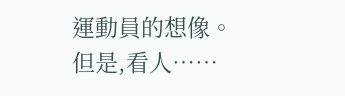運動員的想像。但是,看人……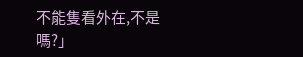不能隻看外在,不是嗎?」